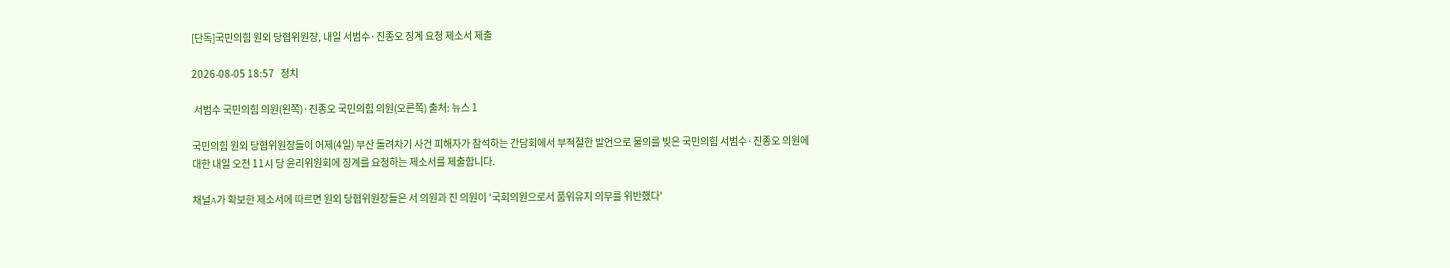[단독]국민의힘 원외 당협위원장, 내일 서범수·진종오 징계 요청 제소서 제출

2026-08-05 18:57   정치

 서범수 국민의힘 의원(왼쪽)·진종오 국민의힘 의원(오른쪽) 출처: 뉴스 1

국민의힘 원외 당협위원장들이 어제(4일) 부산 돌려차기 사건 피해자가 참석하는 간담회에서 부적절한 발언으로 물의를 빚은 국민의힘 서범수·진종오 의원에 대한 내일 오전 11시 당 윤리위원회에 징계를 요청하는 제소서를 제출합니다.

채널A가 확보한 제소서에 따르면 원외 당협위원장들은 서 의원과 진 의원이 '국회의원으로서 품위유지 의무를 위반했다'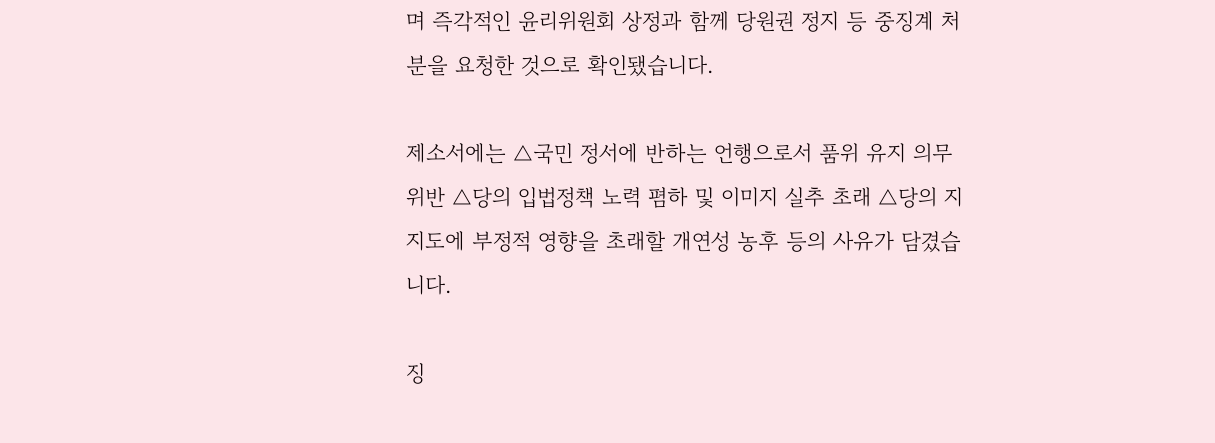며 즉각적인 윤리위원회 상정과 함께 당원권 정지 등 중징계 처분을 요청한 것으로 확인됐습니다.

제소서에는 △국민 정서에 반하는 언행으로서 품위 유지 의무 위반 △당의 입법정책 노력 폄하 및 이미지 실추 초래 △당의 지지도에 부정적 영향을 초래할 개연성 농후 등의 사유가 담겼습니다.

징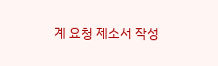계 요청 제소서 작성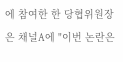에 참여한 한 당협위원장은 채널A에 "이번 논란은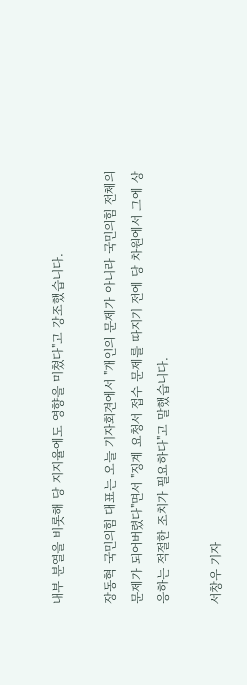내부 분열을 비롯해 당 지지율에도 영향을 미쳤다"고 강조했습니다.

장동혁 국민의힘 대표는 오늘 기자회견에서 "개인의 문제가 아니라 국민의힘 전체의 문제가 되어버렸다"면서 "징계 요청서 접수 문제를 따지기 전에 당 차원에서 그에 상응하는 적절한 조치가 필요하다"고 말했습니다.

서창우 기자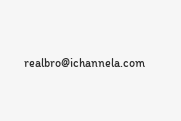realbro@ichannela.com